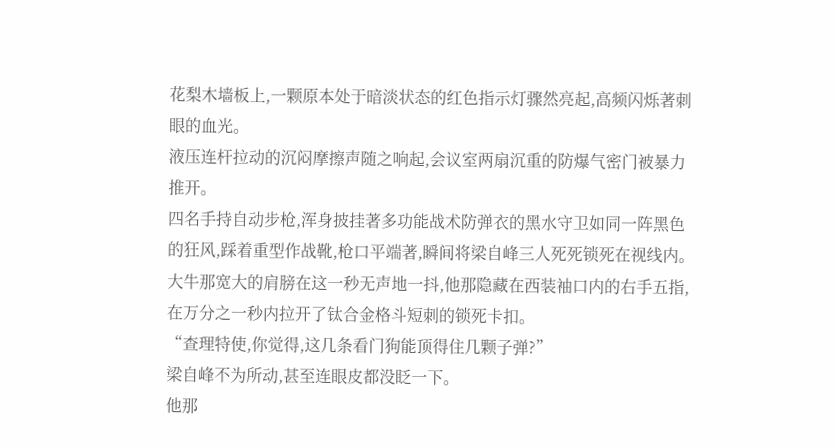花梨木墙板上,一颗原本处于暗淡状态的红色指示灯骤然亮起,高频闪烁著刺眼的血光。
液压连杆拉动的沉闷摩擦声随之响起,会议室两扇沉重的防爆气密门被暴力推开。
四名手持自动步枪,浑身披挂著多功能战术防弹衣的黑水守卫如同一阵黑色的狂风,踩着重型作战靴,枪口平端著,瞬间将梁自峰三人死死锁死在视线内。
大牛那宽大的肩膀在这一秒无声地一抖,他那隐藏在西装袖口内的右手五指,在万分之一秒内拉开了钛合金格斗短刺的锁死卡扣。
“查理特使,你觉得,这几条看门狗能顶得住几颗子弹?”
梁自峰不为所动,甚至连眼皮都没眨一下。
他那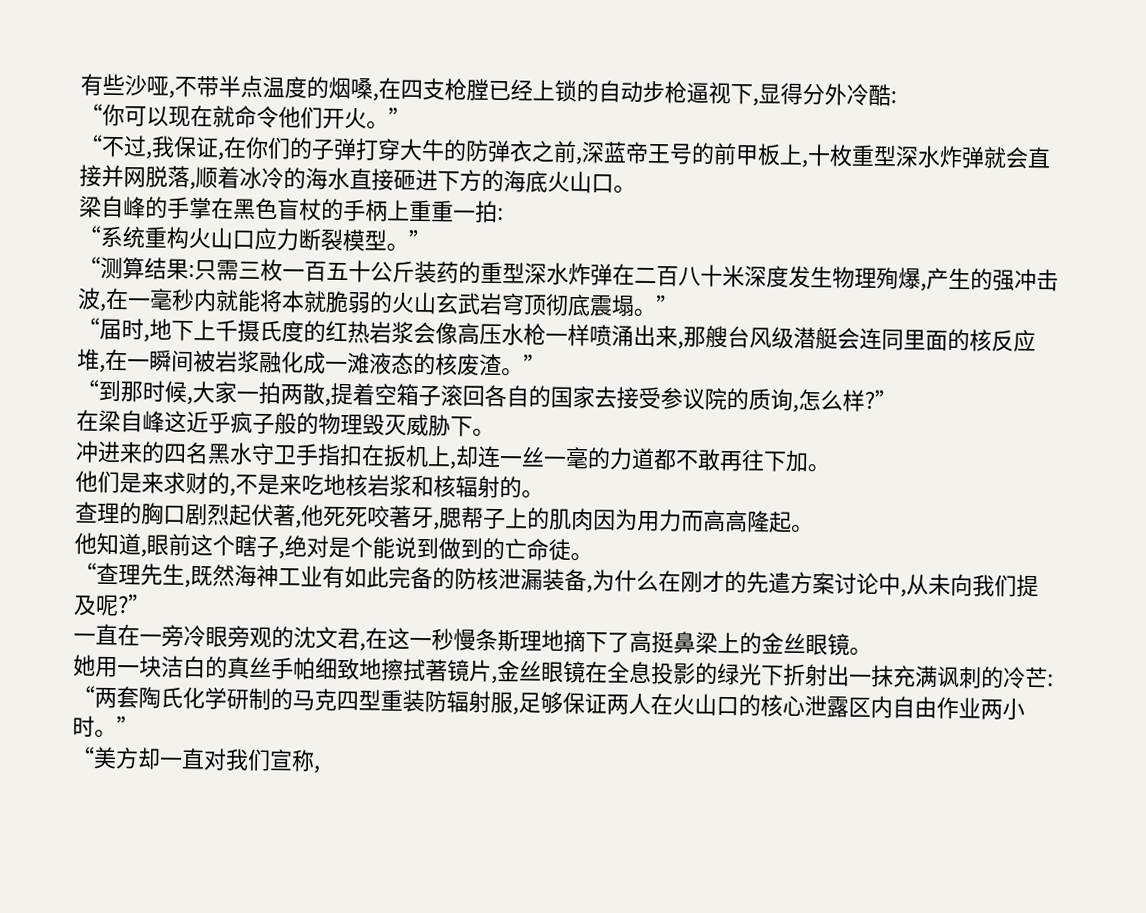有些沙哑,不带半点温度的烟嗓,在四支枪膛已经上锁的自动步枪逼视下,显得分外冷酷:
“你可以现在就命令他们开火。”
“不过,我保证,在你们的子弹打穿大牛的防弹衣之前,深蓝帝王号的前甲板上,十枚重型深水炸弹就会直接并网脱落,顺着冰冷的海水直接砸进下方的海底火山口。
梁自峰的手掌在黑色盲杖的手柄上重重一拍:
“系统重构火山口应力断裂模型。”
“测算结果:只需三枚一百五十公斤装药的重型深水炸弹在二百八十米深度发生物理殉爆,产生的强冲击波,在一毫秒内就能将本就脆弱的火山玄武岩穹顶彻底震塌。”
“届时,地下上千摄氏度的红热岩浆会像高压水枪一样喷涌出来,那艘台风级潜艇会连同里面的核反应堆,在一瞬间被岩浆融化成一滩液态的核废渣。”
“到那时候,大家一拍两散,提着空箱子滚回各自的国家去接受参议院的质询,怎么样?”
在梁自峰这近乎疯子般的物理毁灭威胁下。
冲进来的四名黑水守卫手指扣在扳机上,却连一丝一毫的力道都不敢再往下加。
他们是来求财的,不是来吃地核岩浆和核辐射的。
查理的胸口剧烈起伏著,他死死咬著牙,腮帮子上的肌肉因为用力而高高隆起。
他知道,眼前这个瞎子,绝对是个能说到做到的亡命徒。
“查理先生,既然海神工业有如此完备的防核泄漏装备,为什么在刚才的先遣方案讨论中,从未向我们提及呢?”
一直在一旁冷眼旁观的沈文君,在这一秒慢条斯理地摘下了高挺鼻梁上的金丝眼镜。
她用一块洁白的真丝手帕细致地擦拭著镜片,金丝眼镜在全息投影的绿光下折射出一抹充满讽刺的冷芒:
“两套陶氏化学研制的马克四型重装防辐射服,足够保证两人在火山口的核心泄露区内自由作业两小时。”
“美方却一直对我们宣称,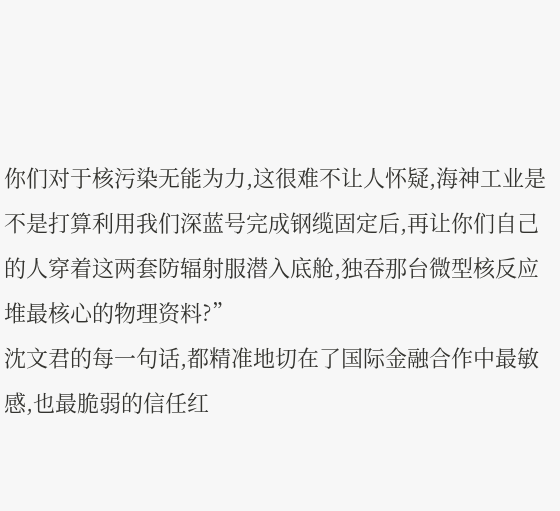你们对于核污染无能为力,这很难不让人怀疑,海神工业是不是打算利用我们深蓝号完成钢缆固定后,再让你们自己的人穿着这两套防辐射服潜入底舱,独吞那台微型核反应堆最核心的物理资料?”
沈文君的每一句话,都精准地切在了国际金融合作中最敏感,也最脆弱的信任红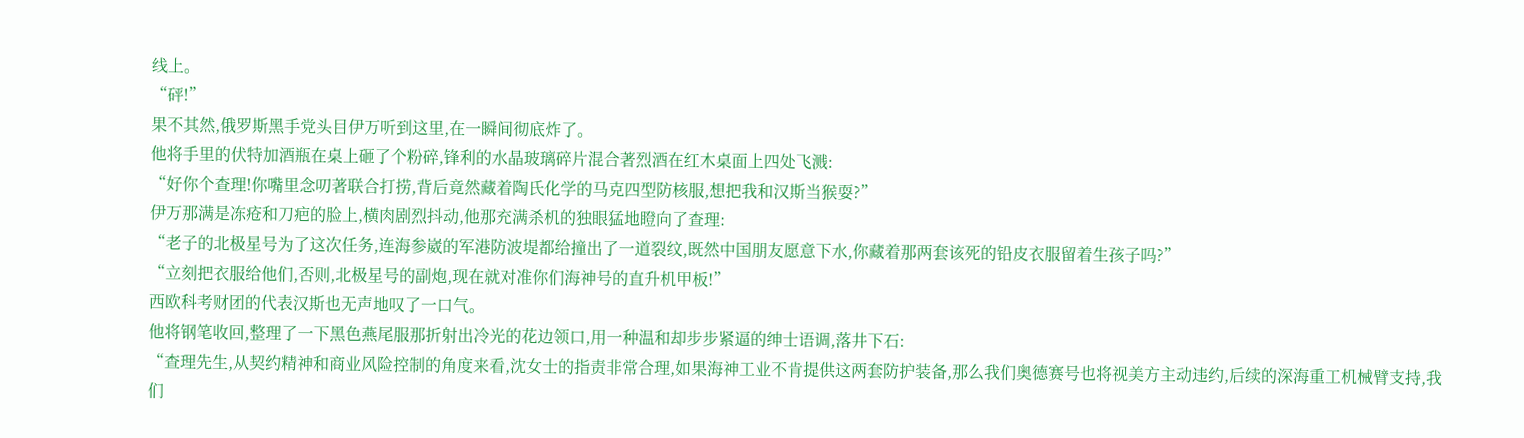线上。
“砰!”
果不其然,俄罗斯黑手党头目伊万听到这里,在一瞬间彻底炸了。
他将手里的伏特加酒瓶在桌上砸了个粉碎,锋利的水晶玻璃碎片混合著烈酒在红木桌面上四处飞溅:
“好你个查理!你嘴里念叨著联合打捞,背后竟然藏着陶氏化学的马克四型防核服,想把我和汉斯当猴耍?”
伊万那满是冻疮和刀疤的脸上,横肉剧烈抖动,他那充满杀机的独眼猛地瞪向了查理:
“老子的北极星号为了这次任务,连海参崴的军港防波堤都给撞出了一道裂纹,既然中国朋友愿意下水,你藏着那两套该死的铅皮衣服留着生孩子吗?”
“立刻把衣服给他们,否则,北极星号的副炮,现在就对准你们海神号的直升机甲板!”
西欧科考财团的代表汉斯也无声地叹了一口气。
他将钢笔收回,整理了一下黑色燕尾服那折射出冷光的花边领口,用一种温和却步步紧逼的绅士语调,落井下石:
“查理先生,从契约精神和商业风险控制的角度来看,沈女士的指责非常合理,如果海神工业不肯提供这两套防护装备,那么我们奥德赛号也将视美方主动违约,后续的深海重工机械臂支持,我们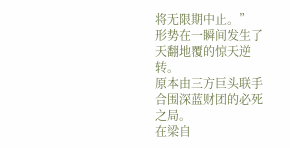将无限期中止。”
形势在一瞬间发生了天翻地覆的惊天逆转。
原本由三方巨头联手合围深蓝财团的必死之局。
在梁自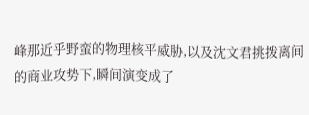峰那近乎野蛮的物理核平威胁,以及沈文君挑拨离间的商业攻势下,瞬间演变成了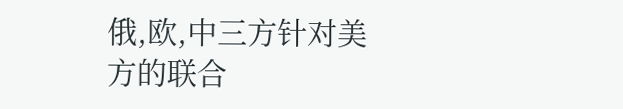俄,欧,中三方针对美方的联合